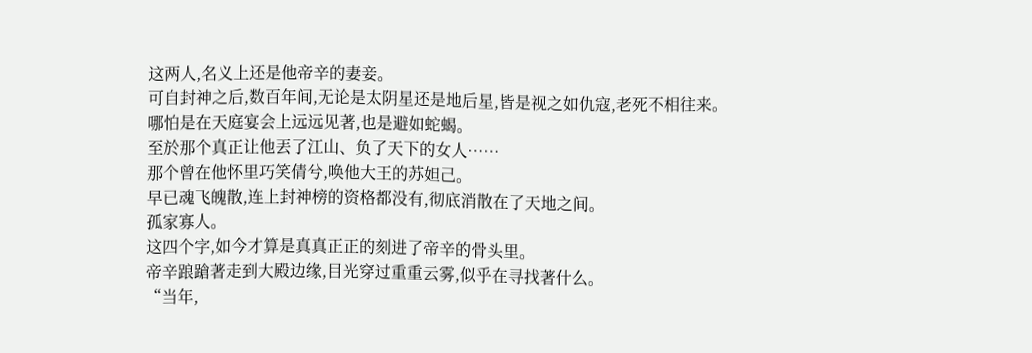这两人,名义上还是他帝辛的妻妾。
可自封神之后,数百年间,无论是太阴星还是地后星,皆是视之如仇寇,老死不相往来。
哪怕是在天庭宴会上远远见著,也是避如蛇蝎。
至於那个真正让他丟了江山、负了天下的女人……
那个曾在他怀里巧笑倩兮,唤他大王的苏妲己。
早已魂飞魄散,连上封神榜的资格都没有,彻底消散在了天地之间。
孤家寡人。
这四个字,如今才算是真真正正的刻进了帝辛的骨头里。
帝辛踉蹌著走到大殿边缘,目光穿过重重云雾,似乎在寻找著什么。
“当年,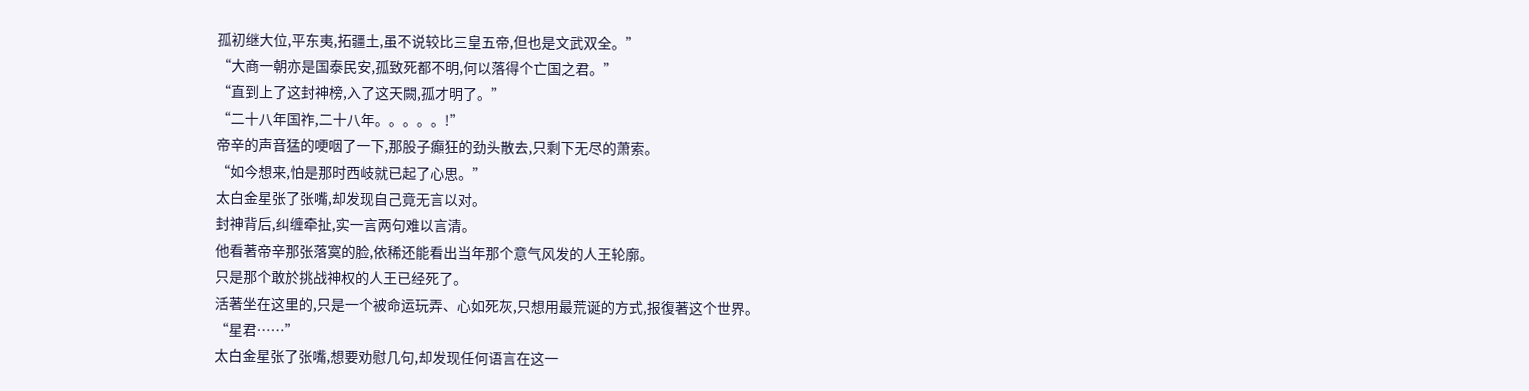孤初继大位,平东夷,拓疆土,虽不说较比三皇五帝,但也是文武双全。”
“大商一朝亦是国泰民安,孤致死都不明,何以落得个亡国之君。”
“直到上了这封神榜,入了这天闕,孤才明了。”
“二十八年国祚,二十八年。。。。。!”
帝辛的声音猛的哽咽了一下,那股子癲狂的劲头散去,只剩下无尽的萧索。
“如今想来,怕是那时西岐就已起了心思。”
太白金星张了张嘴,却发现自己竟无言以对。
封神背后,纠缠牵扯,实一言两句难以言清。
他看著帝辛那张落寞的脸,依稀还能看出当年那个意气风发的人王轮廓。
只是那个敢於挑战神权的人王已经死了。
活著坐在这里的,只是一个被命运玩弄、心如死灰,只想用最荒诞的方式,报復著这个世界。
“星君……”
太白金星张了张嘴,想要劝慰几句,却发现任何语言在这一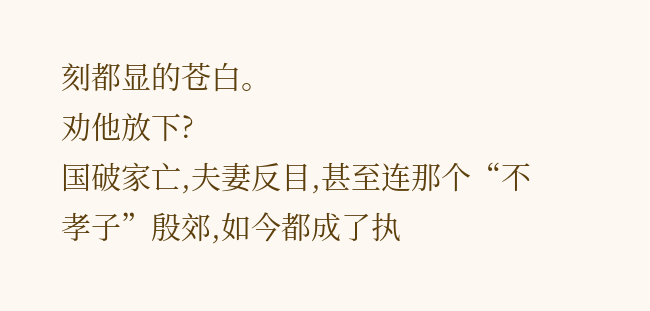刻都显的苍白。
劝他放下?
国破家亡,夫妻反目,甚至连那个“不孝子”殷郊,如今都成了执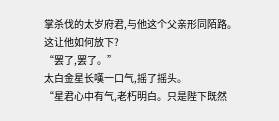掌杀伐的太岁府君,与他这个父亲形同陌路。
这让他如何放下?
“罢了,罢了。”
太白金星长嘆一口气,摇了摇头。
“星君心中有气,老朽明白。只是陛下既然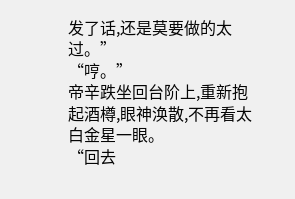发了话,还是莫要做的太过。”
“哼。”
帝辛跌坐回台阶上,重新抱起酒樽,眼神涣散,不再看太白金星一眼。
“回去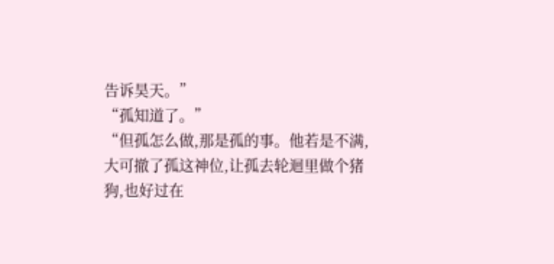告诉昊天。”
“孤知道了。”
“但孤怎么做,那是孤的事。他若是不满,大可撤了孤这神位,让孤去轮迴里做个猪狗,也好过在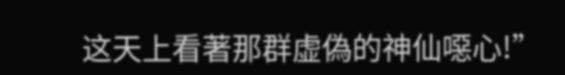这天上看著那群虚偽的神仙噁心!”